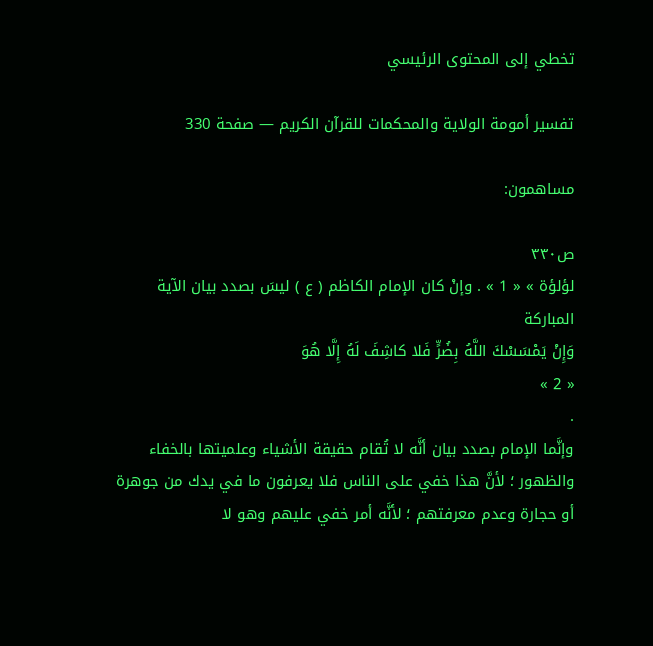تخطي إلى المحتوى الرئيسي

تفسير أمومة الولاية والمحكمات للقرآن الكريم — صفحة 330

مساهمون:

ص٣٣٠
لؤلؤة » « 1 » . وإنْ كان الإمام الكاظم ( ع ) ليسَ بصدد بيان الآية المباركة
وَإِنْ يَمْسَسْكَ اللَّهُ بِضُرٍّ فَلا كاشِفَ لَهُ إِلَّا هُوَ
« 2 »
.
وإنَّما الإمام بصدد بيان أنَّه لا تُقام حقيقة الأشياء وعلميتها بالخفاء والظهور ؛ لأنَّ هذا خفي على الناس فلا يعرفون ما في يدك من جوهرة أو حجارة وعدم معرفتهم ؛ لأنَّه أمر خفي عليهم وهو لا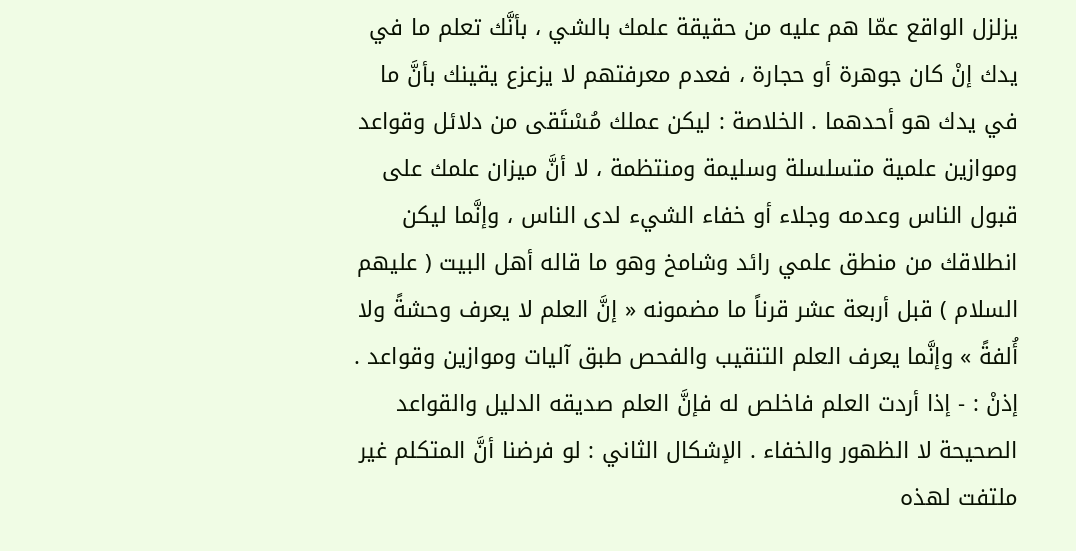يزلزل الواقع عمّا هم عليه من حقيقة علمك بالشي ، بأنَّك تعلم ما في يدك إنْ كان جوهرة أو حجارة ، فعدم معرفتهم لا يزعزع يقينك بأنَّ ما في يدك هو أحدهما . الخلاصة : ليكن عملك مُسْتَقى من دلائل وقواعد وموازين علمية متسلسلة وسليمة ومنتظمة ، لا أنَّ ميزان علمك على قبول الناس وعدمه وجلاء أو خفاء الشيء لدى الناس ، وإنَّما ليكن انطلاقك من منطق علمي رائد وشامخ وهو ما قاله أهل البيت ( عليهم السلام ) قبل أربعة عشر قرناً ما مضمونه « إنَّ العلم لا يعرف وحشةً ولا أُلفةً » وإنَّما يعرف العلم التنقيب والفحص طبق آليات وموازين وقواعد . إذنْ : - إذا أردت العلم فاخلص له فإنَّ العلم صديقه الدليل والقواعد الصحيحة لا الظهور والخفاء . الإشكال الثاني : لو فرضنا أنَّ المتكلم غير ملتفت لهذه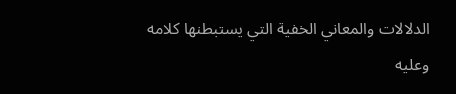الدلالات والمعاني الخفية التي يستبطنها كلامه وعليه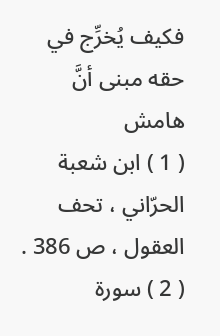فكيف يُخرِّج في حقه مبنى أنَّ
هامش
( 1 ) ابن شعبة الحرّاني ، تحف العقول ، ص 386 . ( 2 ) سورة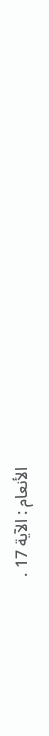الأنعام : الآية 17 .